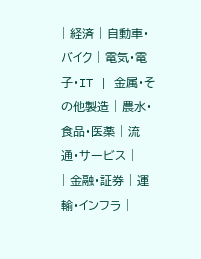| 経済 | 自動車・バイク | 電気・電子・IT | 金属・その他製造 | 農水・食品・医薬 | 流通・サービス |
| 金融・証券 | 運輸・インフラ |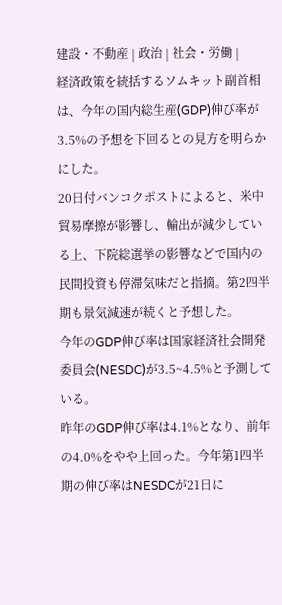建設・不動産 | 政治 | 社会・労働 |
経済政策を統括するソムキット副首相は、今年の国内総生産(GDP)伸び率が3.5%の予想を下回るとの見方を明らかにした。
20日付バンコクポストによると、米中貿易摩擦が影響し、輸出が減少している上、下院総選挙の影響などで国内の民間投資も停滞気味だと指摘。第2四半期も景気減速が続くと予想した。
今年のGDP伸び率は国家経済社会開発委員会(NESDC)が3.5~4.5%と予測している。
昨年のGDP伸び率は4.1%となり、前年の4.0%をやや上回った。今年第1四半期の伸び率はNESDCが21日に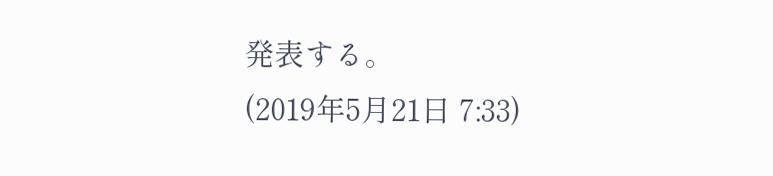発表する。
(2019年5月21日 7:33)